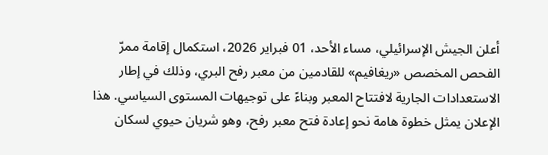أعلن الجيش الإسرائيلي، مساء الأحد، 01 فبراير 2026، استكمال إقامة ممرّ الفحص المخصص «ريغافيم» للقادمين من معبر رفح البري، وذلك في إطار الاستعدادات الجارية لافتتاح المعبر وبناءً على توجيهات المستوى السياسي. هذا الإعلان يمثل خطوة هامة نحو إعادة فتح معبر رفح، وهو شريان حيوي لسكان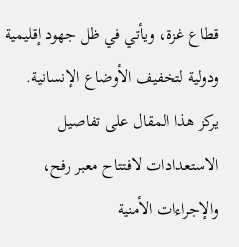قطاع غزة، ويأتي في ظل جهود إقليمية ودولية لتخفيف الأوضاع الإنسانية. يركز هذا المقال على تفاصيل الاستعدادات لافتتاح معبر رفح، والإجراءات الأمنية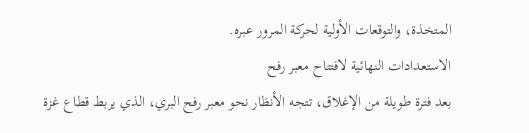المتخذة، والتوقعات الأولية لحركة المرور عبره.
الاستعدادات النهائية لافتتاح معبر رفح
بعد فترة طويلة من الإغلاق، تتجه الأنظار نحو معبر رفح البري، الذي يربط قطاع غزة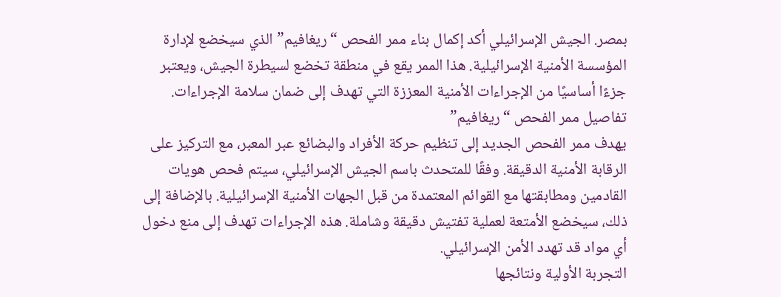بمصر. الجيش الإسرائيلي أكد إكمال بناء ممر الفحص “ريغافيم” الذي سيخضع لإدارة المؤسسة الأمنية الإسرائيلية. هذا الممر يقع في منطقة تخضع لسيطرة الجيش، ويعتبر جزءًا أساسيًا من الإجراءات الأمنية المعززة التي تهدف إلى ضمان سلامة الإجراءات.
تفاصيل ممر الفحص “ريغافيم”
يهدف ممر الفحص الجديد إلى تنظيم حركة الأفراد والبضائع عبر المعبر، مع التركيز على الرقابة الأمنية الدقيقة. وفقًا للمتحدث باسم الجيش الإسرائيلي، سيتم فحص هويات القادمين ومطابقتها مع القوائم المعتمدة من قبل الجهات الأمنية الإسرائيلية. بالإضافة إلى ذلك، سيخضع الأمتعة لعملية تفتيش دقيقة وشاملة. هذه الإجراءات تهدف إلى منع دخول أي مواد قد تهدد الأمن الإسرائيلي.
التجربة الأولية ونتائجها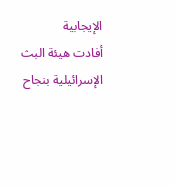الإيجابية
أفادت هيئة البث الإسرائيلية بنجاح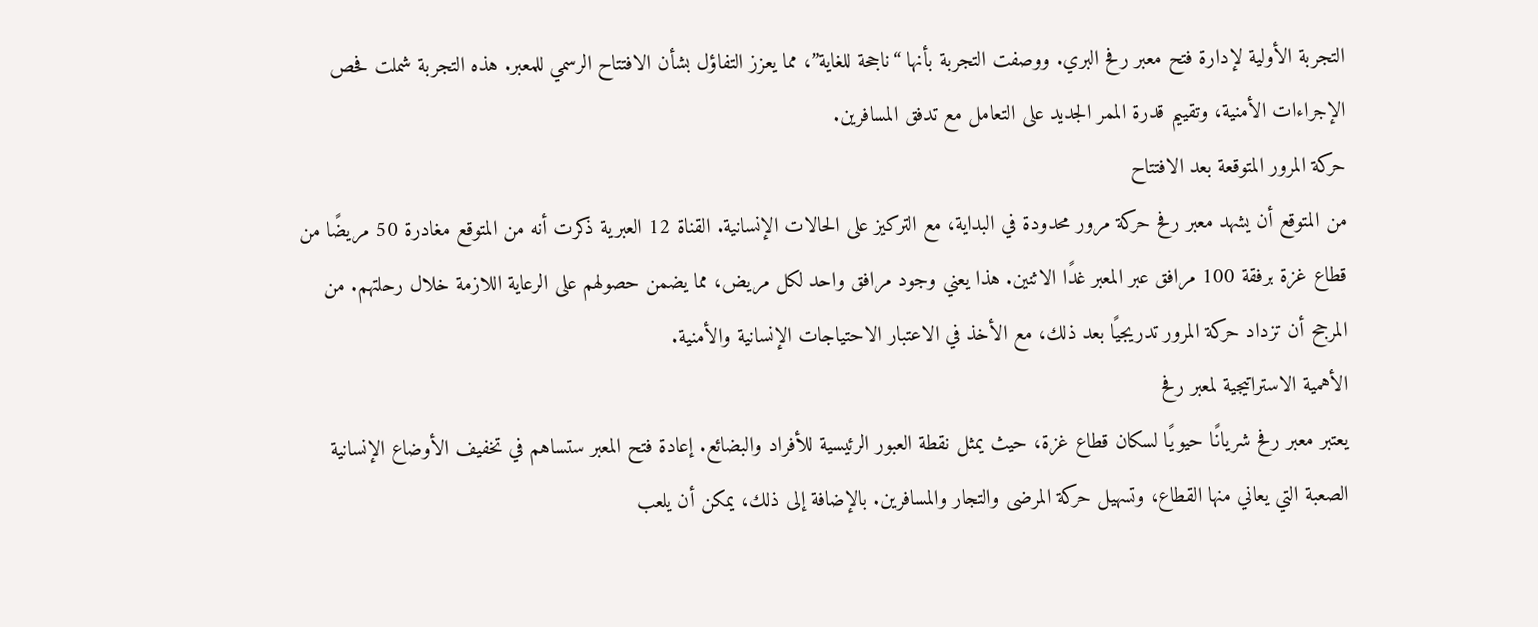التجربة الأولية لإدارة فتح معبر رفح البري. ووصفت التجربة بأنها “ناجحة للغاية”، مما يعزز التفاؤل بشأن الافتتاح الرسمي للمعبر. هذه التجربة شملت فحص الإجراءات الأمنية، وتقييم قدرة الممر الجديد على التعامل مع تدفق المسافرين.
حركة المرور المتوقعة بعد الافتتاح
من المتوقع أن يشهد معبر رفح حركة مرور محدودة في البداية، مع التركيز على الحالات الإنسانية. القناة 12 العبرية ذكرت أنه من المتوقع مغادرة 50 مريضًا من قطاع غزة برفقة 100 مرافق عبر المعبر غدًا الاثنين. هذا يعني وجود مرافق واحد لكل مريض، مما يضمن حصولهم على الرعاية اللازمة خلال رحلتهم. من المرجح أن تزداد حركة المرور تدريجيًا بعد ذلك، مع الأخذ في الاعتبار الاحتياجات الإنسانية والأمنية.
الأهمية الاستراتيجية لمعبر رفح
يعتبر معبر رفح شريانًا حيويًا لسكان قطاع غزة، حيث يمثل نقطة العبور الرئيسية للأفراد والبضائع. إعادة فتح المعبر ستساهم في تخفيف الأوضاع الإنسانية الصعبة التي يعاني منها القطاع، وتسهيل حركة المرضى والتجار والمسافرين. بالإضافة إلى ذلك، يمكن أن يلعب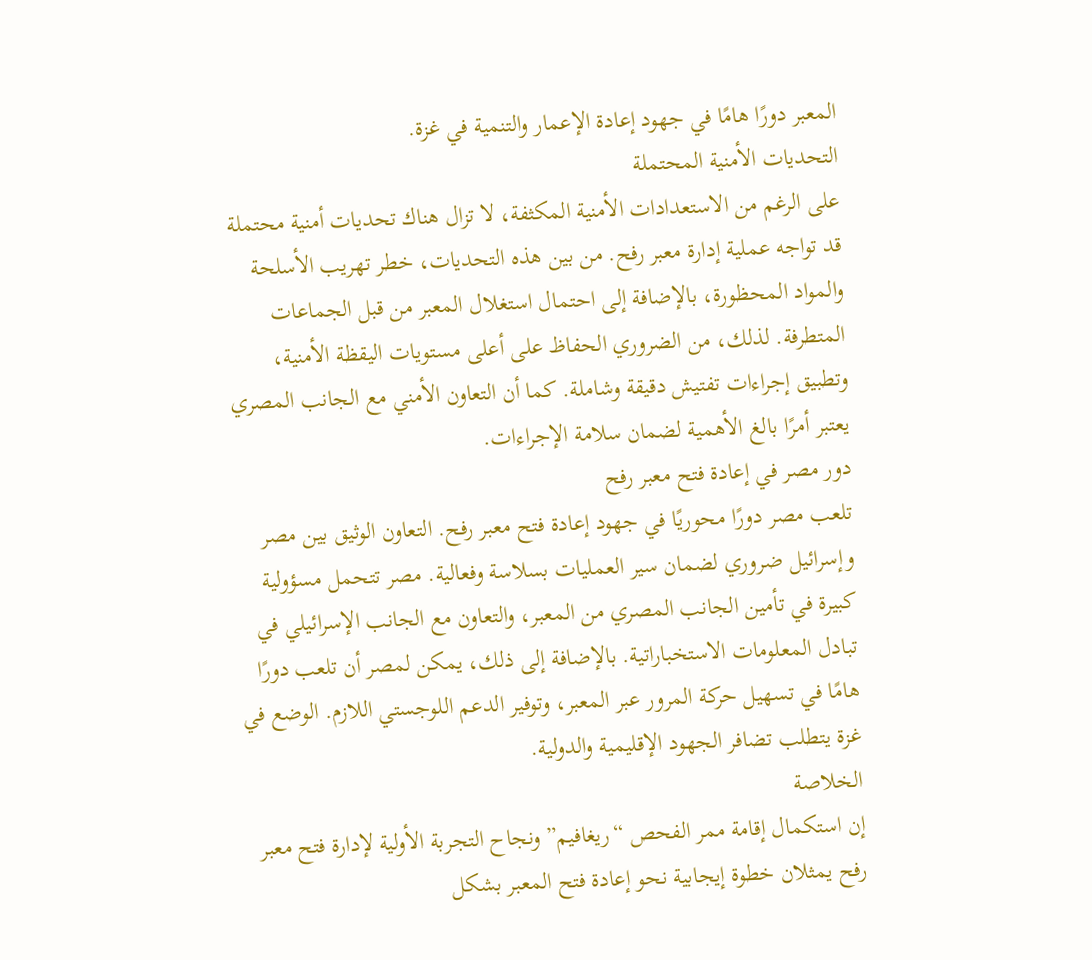المعبر دورًا هامًا في جهود إعادة الإعمار والتنمية في غزة.
التحديات الأمنية المحتملة
على الرغم من الاستعدادات الأمنية المكثفة، لا تزال هناك تحديات أمنية محتملة قد تواجه عملية إدارة معبر رفح. من بين هذه التحديات، خطر تهريب الأسلحة والمواد المحظورة، بالإضافة إلى احتمال استغلال المعبر من قبل الجماعات المتطرفة. لذلك، من الضروري الحفاظ على أعلى مستويات اليقظة الأمنية، وتطبيق إجراءات تفتيش دقيقة وشاملة. كما أن التعاون الأمني مع الجانب المصري يعتبر أمرًا بالغ الأهمية لضمان سلامة الإجراءات.
دور مصر في إعادة فتح معبر رفح
تلعب مصر دورًا محوريًا في جهود إعادة فتح معبر رفح. التعاون الوثيق بين مصر وإسرائيل ضروري لضمان سير العمليات بسلاسة وفعالية. مصر تتحمل مسؤولية كبيرة في تأمين الجانب المصري من المعبر، والتعاون مع الجانب الإسرائيلي في تبادل المعلومات الاستخباراتية. بالإضافة إلى ذلك، يمكن لمصر أن تلعب دورًا هامًا في تسهيل حركة المرور عبر المعبر، وتوفير الدعم اللوجستي اللازم. الوضع في غزة يتطلب تضافر الجهود الإقليمية والدولية.
الخلاصة
إن استكمال إقامة ممر الفحص “ريغافيم” ونجاح التجربة الأولية لإدارة فتح معبر رفح يمثلان خطوة إيجابية نحو إعادة فتح المعبر بشكل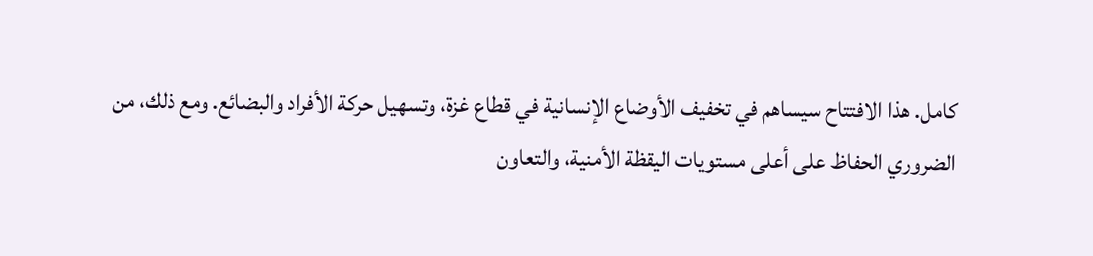كامل. هذا الافتتاح سيساهم في تخفيف الأوضاع الإنسانية في قطاع غزة، وتسهيل حركة الأفراد والبضائع. ومع ذلك، من الضروري الحفاظ على أعلى مستويات اليقظة الأمنية، والتعاون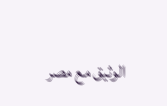الوثيق مع مصر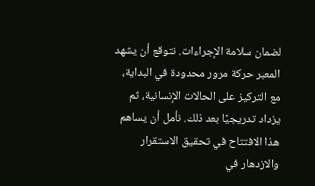لضمان سلامة الإجراءات. نتوقع أن يشهد المعبر حركة مرور محدودة في البداية، مع التركيز على الحالات الإنسانية، ثم يزداد تدريجيًا بعد ذلك. نأمل أن يساهم هذا الافتتاح في تحقيق الاستقرار والازدهار في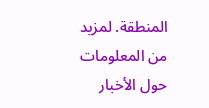المنطقة. لمزيد من المعلومات حول الأخبار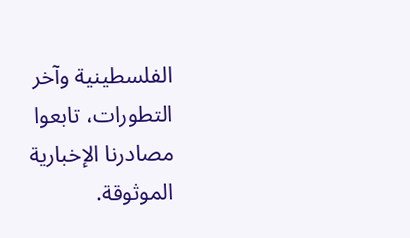الفلسطينية وآخر التطورات، تابعوا مصادرنا الإخبارية الموثوقة.